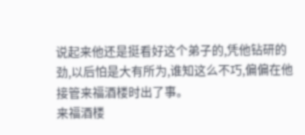说起来他还是挺看好这个弟子的,凭他钻研的劲,以后怕是大有所为,谁知这么不巧,偏偏在他接管来福酒楼时出了事。
来福酒楼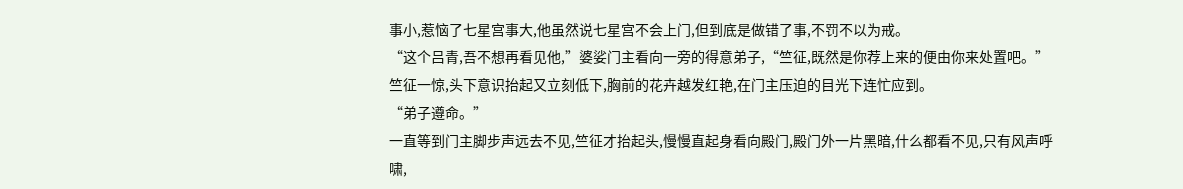事小,惹恼了七星宫事大,他虽然说七星宫不会上门,但到底是做错了事,不罚不以为戒。
“这个吕青,吾不想再看见他,”婆娑门主看向一旁的得意弟子,“竺征,既然是你荐上来的便由你来处置吧。”
竺征一惊,头下意识抬起又立刻低下,胸前的花卉越发红艳,在门主压迫的目光下连忙应到。
“弟子遵命。”
一直等到门主脚步声远去不见,竺征才抬起头,慢慢直起身看向殿门,殿门外一片黑暗,什么都看不见,只有风声呼啸,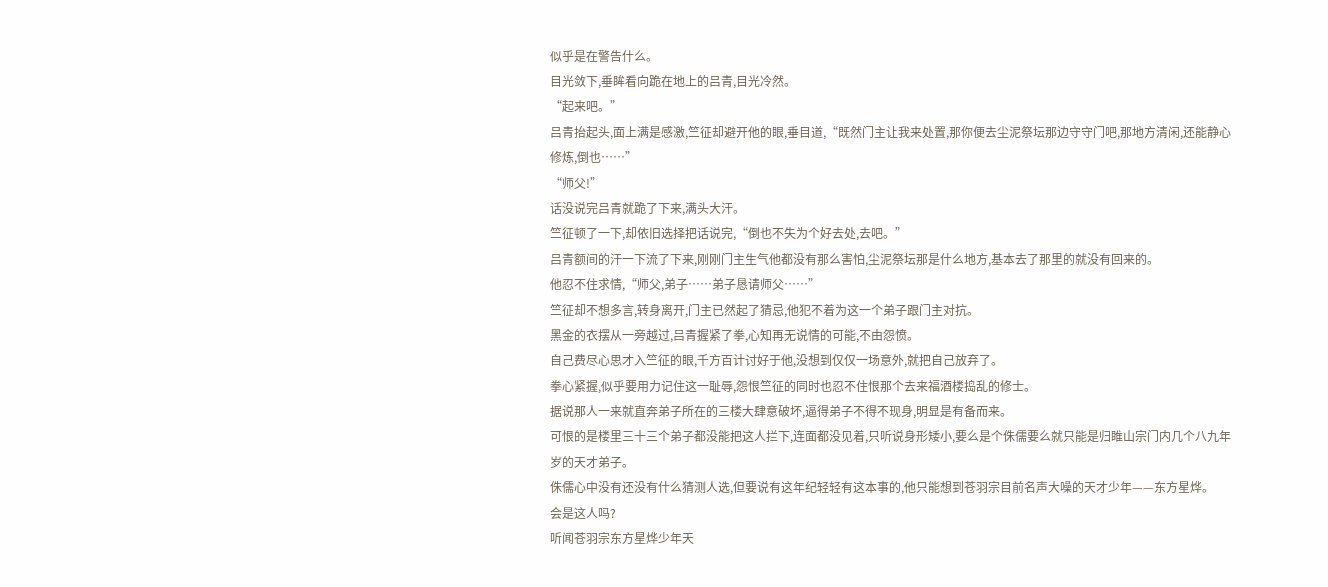似乎是在警告什么。
目光敛下,垂眸看向跪在地上的吕青,目光冷然。
“起来吧。”
吕青抬起头,面上满是感激,竺征却避开他的眼,垂目道,“既然门主让我来处置,那你便去尘泥祭坛那边守守门吧,那地方清闲,还能静心修炼,倒也……”
“师父!”
话没说完吕青就跪了下来,满头大汗。
竺征顿了一下,却依旧选择把话说完,“倒也不失为个好去处,去吧。”
吕青额间的汗一下流了下来,刚刚门主生气他都没有那么害怕,尘泥祭坛那是什么地方,基本去了那里的就没有回来的。
他忍不住求情,“师父,弟子……弟子恳请师父……”
竺征却不想多言,转身离开,门主已然起了猜忌,他犯不着为这一个弟子跟门主对抗。
黑金的衣摆从一旁越过,吕青握紧了拳,心知再无说情的可能,不由怨愤。
自己费尽心思才入竺征的眼,千方百计讨好于他,没想到仅仅一场意外,就把自己放弃了。
拳心紧握,似乎要用力记住这一耻辱,怨恨竺征的同时也忍不住恨那个去来福酒楼捣乱的修士。
据说那人一来就直奔弟子所在的三楼大肆意破坏,逼得弟子不得不现身,明显是有备而来。
可恨的是楼里三十三个弟子都没能把这人拦下,连面都没见着,只听说身形矮小,要么是个侏儒要么就只能是归睢山宗门内几个八九年岁的天才弟子。
侏儒心中没有还没有什么猜测人选,但要说有这年纪轻轻有这本事的,他只能想到苍羽宗目前名声大噪的天才少年——东方星烨。
会是这人吗?
听闻苍羽宗东方星烨少年天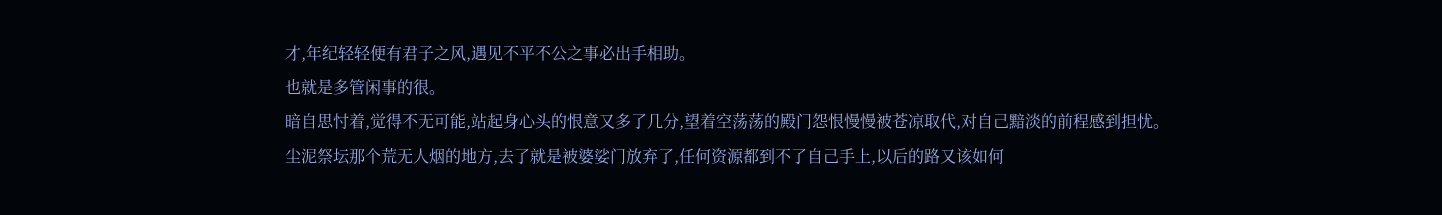才,年纪轻轻便有君子之风,遇见不平不公之事必出手相助。
也就是多管闲事的很。
暗自思忖着,觉得不无可能,站起身心头的恨意又多了几分,望着空荡荡的殿门怨恨慢慢被苍凉取代,对自己黯淡的前程感到担忧。
尘泥祭坛那个荒无人烟的地方,去了就是被婆娑门放弃了,任何资源都到不了自己手上,以后的路又该如何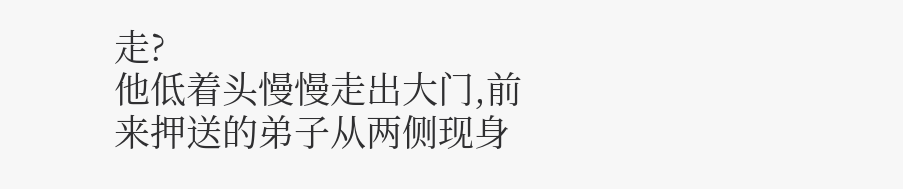走?
他低着头慢慢走出大门,前来押送的弟子从两侧现身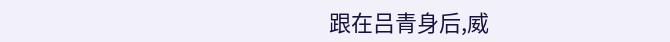跟在吕青身后,威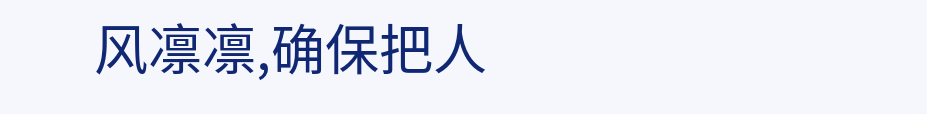风凛凛,确保把人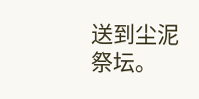送到尘泥祭坛。